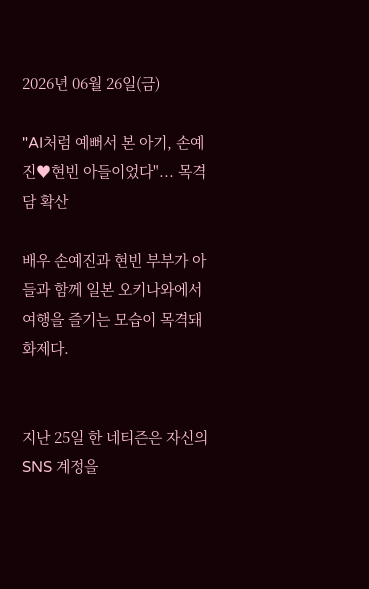2026년 06월 26일(금)

"AI처럼 예뻐서 본 아기, 손예진♥현빈 아들이었다"... 목격담 확산

배우 손예진과 현빈 부부가 아들과 함께 일본 오키나와에서 여행을 즐기는 모습이 목격돼 화제다.


지난 25일 한 네티즌은 자신의 SNS 계정을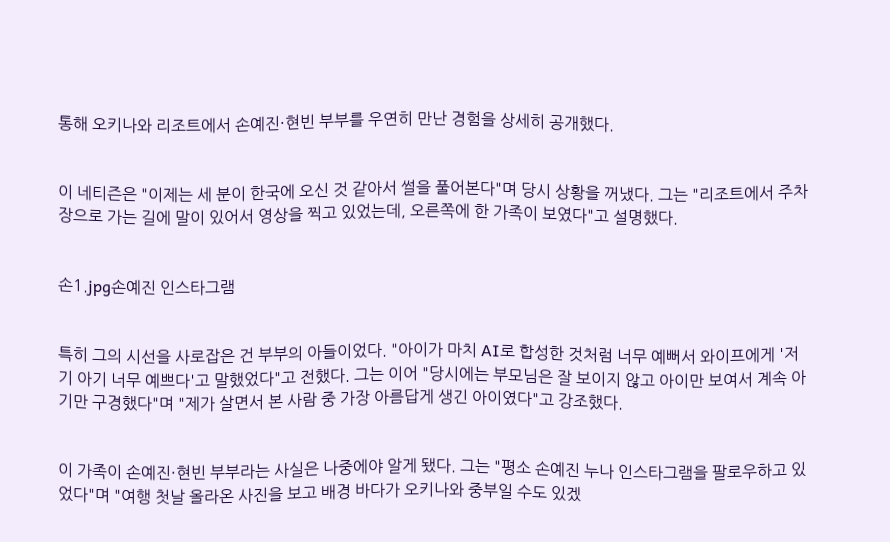통해 오키나와 리조트에서 손예진·현빈 부부를 우연히 만난 경험을 상세히 공개했다.


이 네티즌은 "이제는 세 분이 한국에 오신 것 같아서 썰을 풀어본다"며 당시 상황을 꺼냈다. 그는 "리조트에서 주차장으로 가는 길에 말이 있어서 영상을 찍고 있었는데, 오른쪽에 한 가족이 보였다"고 설명했다.


손1.jpg손예진 인스타그램


특히 그의 시선을 사로잡은 건 부부의 아들이었다. "아이가 마치 AI로 합성한 것처럼 너무 예뻐서 와이프에게 '저기 아기 너무 예쁘다'고 말했었다"고 전했다. 그는 이어 "당시에는 부모님은 잘 보이지 않고 아이만 보여서 계속 아기만 구경했다"며 "제가 살면서 본 사람 중 가장 아름답게 생긴 아이였다"고 강조했다.


이 가족이 손예진·현빈 부부라는 사실은 나중에야 알게 됐다. 그는 "평소 손예진 누나 인스타그램을 팔로우하고 있었다"며 "여행 첫날 올라온 사진을 보고 배경 바다가 오키나와 중부일 수도 있겠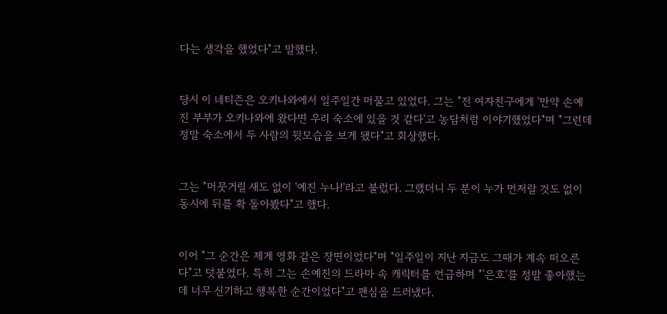다는 생각을 했었다"고 말했다.


당시 이 네티즌은 오키나와에서 일주일간 머물고 있었다. 그는 "전 여자친구에게 '만약 손예진 부부가 오키나와에 왔다면 우리 숙소에 있을 것 같다'고 농담처럼 이야기했었다"며 "그런데 정말 숙소에서 두 사람의 뒷모습을 보게 됐다"고 회상했다.


그는 "머뭇거릴 새도 없이 '예진 누나!'라고 불렀다. 그랬더니 두 분이 누가 먼저랄 것도 없이 동시에 뒤를 확 돌아봤다"고 했다.


이어 "그 순간은 제게 영화 같은 장면이었다"며 "일주일이 지난 지금도 그때가 계속 떠오른다"고 덧붙였다. 특히 그는 손예진의 드라마 속 캐릭터를 언급하며 "'은호'를 정말 좋아했는데 너무 신기하고 행복한 순간이었다"고 팬심을 드러냈다.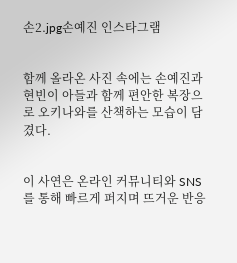손2.jpg손예진 인스타그램


함께 올라온 사진 속에는 손예진과 현빈이 아들과 함께 편안한 복장으로 오키나와를 산책하는 모습이 담겼다.


이 사연은 온라인 커뮤니티와 SNS를 통해 빠르게 퍼지며 뜨거운 반응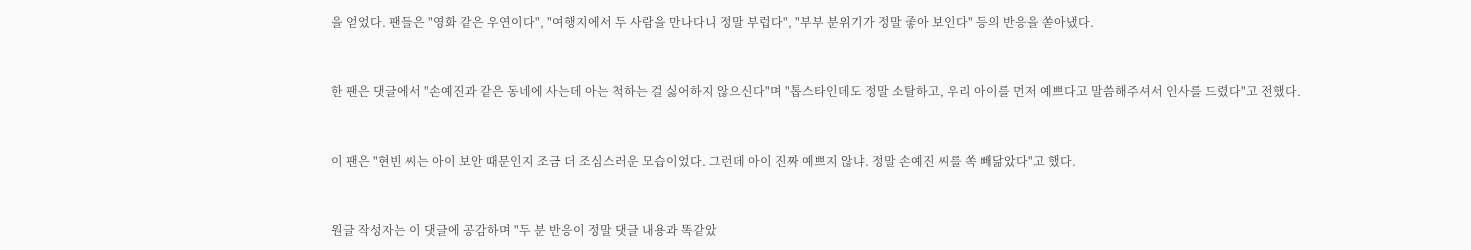을 얻었다. 팬들은 "영화 같은 우연이다", "여행지에서 두 사람을 만나다니 정말 부럽다", "부부 분위기가 정말 좋아 보인다" 등의 반응을 쏟아냈다.


한 팬은 댓글에서 "손예진과 같은 동네에 사는데 아는 척하는 걸 싫어하지 않으신다"며 "톱스타인데도 정말 소탈하고, 우리 아이를 먼저 예쁘다고 말씀해주셔서 인사를 드렸다"고 전했다.


이 팬은 "현빈 씨는 아이 보안 때문인지 조금 더 조심스러운 모습이었다. 그런데 아이 진짜 예쁘지 않냐. 정말 손예진 씨를 쏙 빼닮았다"고 했다.


원글 작성자는 이 댓글에 공감하며 "두 분 반응이 정말 댓글 내용과 똑같았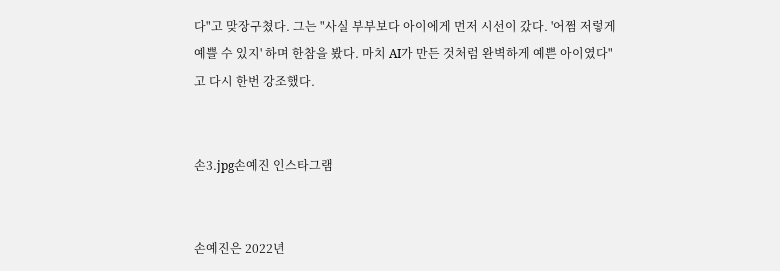다"고 맞장구쳤다. 그는 "사실 부부보다 아이에게 먼저 시선이 갔다. '어쩜 저렇게 예쁠 수 있지' 하며 한참을 봤다. 마치 AI가 만든 것처럼 완벽하게 예쁜 아이였다"고 다시 한번 강조했다.


손3.jpg손예진 인스타그램


손예진은 2022년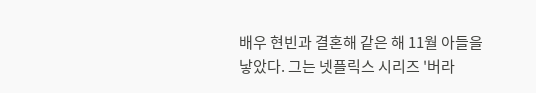배우 현빈과 결혼해 같은 해 11월 아들을 낳았다. 그는 넷플릭스 시리즈 '버라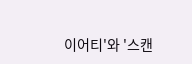이어티'와 '스캔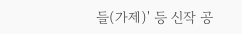들(가제)' 등 신작 공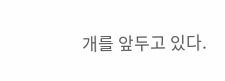개를 앞두고 있다.